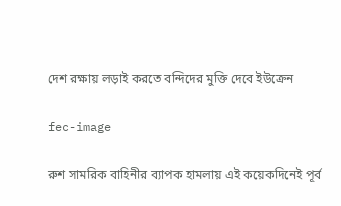দেশ রক্ষায় লড়াই করতে বন্দিদের মুক্তি দেবে ইউক্রেন

fec-image

রুশ সামরিক বাহিনীর ব্যাপক হামলায় এই কয়েকদিনেই পূর্ব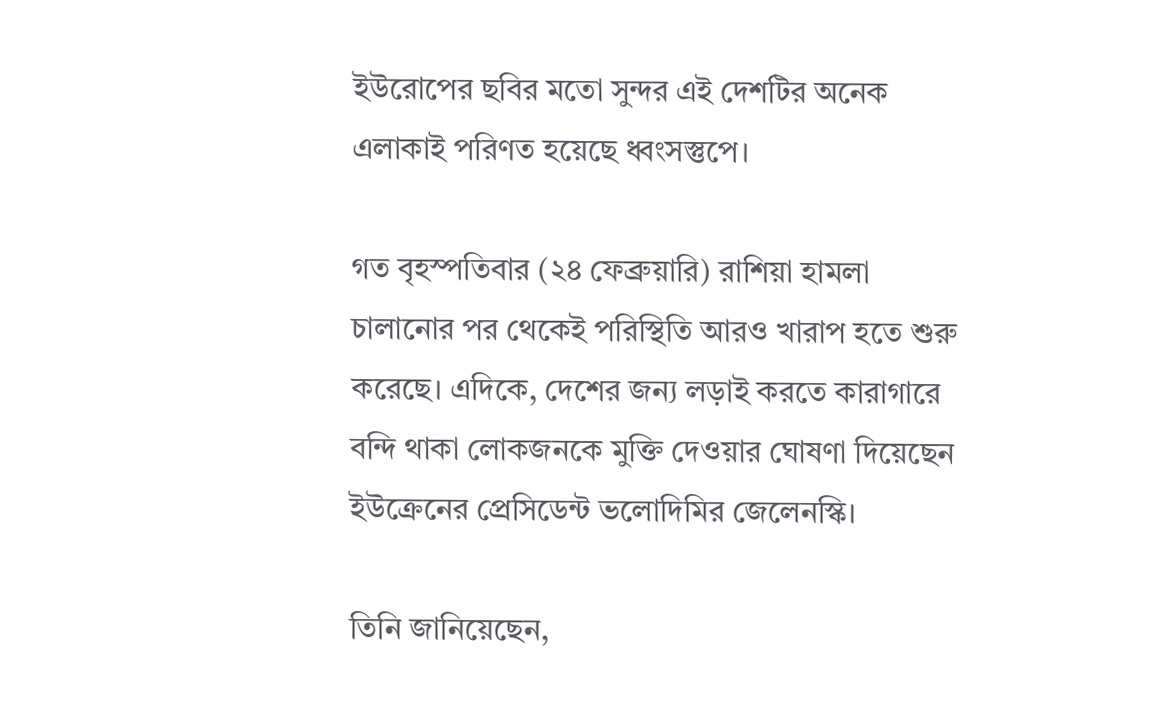ইউরোপের ছবির মতো সুন্দর এই দেশটির অনেক এলাকাই পরিণত হয়েছে ধ্বংসস্তুপে।

গত বৃহস্পতিবার (২৪ ফেব্রুয়ারি) রাশিয়া হামলা চালানোর পর থেকেই পরিস্থিতি আরও খারাপ হতে শুরু করেছে। এদিকে, দেশের জন্য লড়াই করতে কারাগারে বন্দি থাকা লোকজনকে মুক্তি দেওয়ার ঘোষণা দিয়েছেন ইউক্রেনের প্রেসিডেন্ট ভলোদিমির জেলেনস্কি।

তিনি জানিয়েছেন,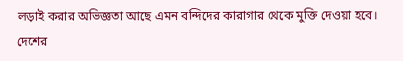লড়াই করার অভিজ্ঞতা আছে এমন বন্দিদের কারাগার থেকে মুক্তি দেওয়া হবে। দেশের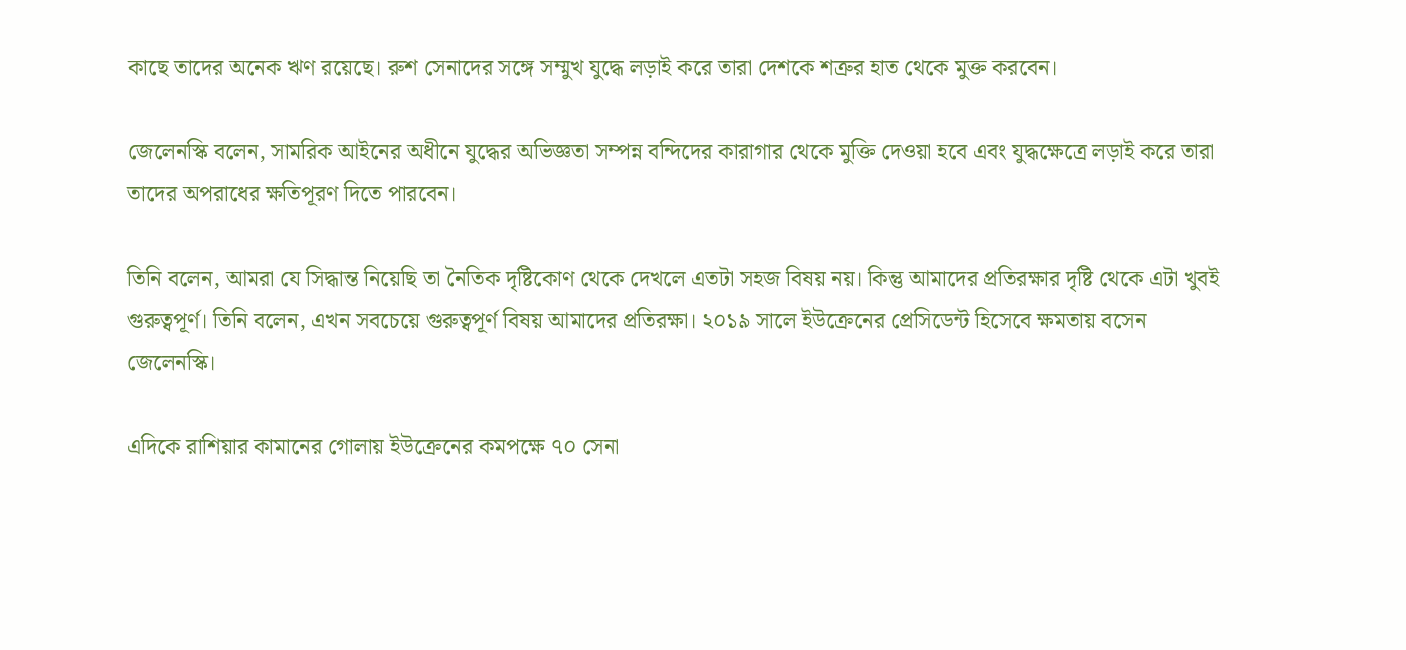কাছে তাদের অনেক ঋণ রয়েছে। রুশ সেনাদের সঙ্গে সম্মুখ যুদ্ধে লড়াই করে তারা দেশকে শত্রুর হাত থেকে মুক্ত করবেন।

জেলেনস্কি বলেন, সামরিক আইনের অধীনে যুদ্ধের অভিজ্ঞতা সম্পন্ন বন্দিদের কারাগার থেকে মুক্তি দেওয়া হবে এবং যুদ্ধক্ষেত্রে লড়াই করে তারা তাদের অপরাধের ক্ষতিপূরণ দিতে পারবেন।

তিনি বলেন, আমরা যে সিদ্ধান্ত নিয়েছি তা নৈতিক দৃষ্টিকোণ থেকে দেখলে এতটা সহজ বিষয় নয়। কিন্তু আমাদের প্রতিরক্ষার দৃষ্টি থেকে এটা খুবই গুরুত্বপূর্ণ। তিনি বলেন, এখন সবচেয়ে গুরুত্বপূর্ণ বিষয় আমাদের প্রতিরক্ষা। ২০১৯ সালে ইউক্রেনের প্রেসিডেন্ট হিসেবে ক্ষমতায় বসেন জেলেনস্কি।

এদিকে রাশিয়ার কামানের গোলায় ইউক্রেনের কমপক্ষে ৭০ সেনা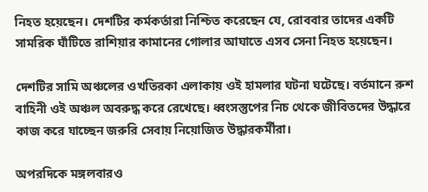নিহত হয়েছেন। দেশটির কর্মকর্তারা নিশ্চিত করেছেন যে, রোববার তাদের একটি সামরিক ঘাঁটিতে রাশিয়ার কামানের গোলার আঘাতে এসব সেনা নিহত হয়েছেন।

দেশটির সামি অঞ্চলের ওখতিরকা এলাকায় ওই হামলার ঘটনা ঘটেছে। বর্তমানে রুশ বাহিনী ওই অঞ্চল অবরুদ্ধ করে রেখেছে। ধ্বংসস্তুপের নিচ থেকে জীবিতদের উদ্ধারে কাজ করে যাচ্ছেন জরুরি সেবায় নিয়োজিত উদ্ধারকর্মীরা।

অপরদিকে মঙ্গলবারও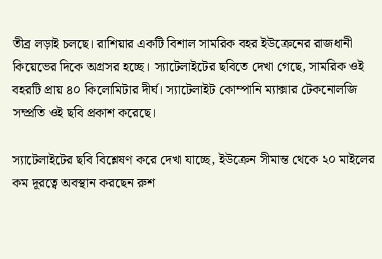তীব্র লড়াই চলছে। রাশিয়ার একটি বিশাল সামরিক বহর ইউক্রেনের রাজধানী কিয়েভের দিকে অগ্রসর হচ্ছে। স্যাটেলাইটের ছবিতে দেখা গেছে, সামরিক ওই বহরটি প্রায় ৪০ কিলোমিটার দীর্ঘ। স্যাটেলাইট কোম্পানি ম্যাক্সার টেকনোলজি সম্প্রতি ওই ছবি প্রকাশ করেছে।

স্যাটেলাইটের ছবি বিশ্লেষণ করে দেখা যাচ্ছে, ইউক্রেন সীমান্ত থেকে ২০ মাইলের কম দূরত্বে অবস্থান করছেন রুশ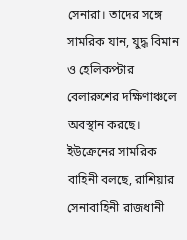সেনারা। তাদের সঙ্গে সামরিক যান, যুদ্ধ বিমান ও হেলিকপ্টার বেলারুশের দক্ষিণাঞ্চলে অবস্থান করছে। ইউক্রেনের সামরিক বাহিনী বলছে, রাশিয়ার সেনাবাহিনী রাজধানী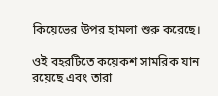কিয়েভের উপর হামলা শুরু করেছে।

ওই বহরটিতে কয়েকশ সামরিক যান রয়েছে এবং তারা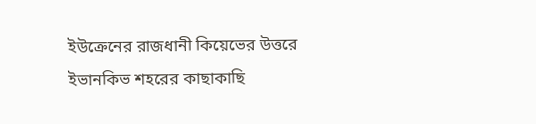ইউক্রেনের রাজধানী কিয়েভের উত্তরে ইভানকিভ শহরের কাছাকাছি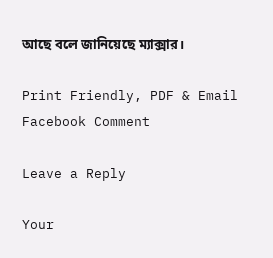আছে বলে জানিয়েছে ম্যাক্সার।

Print Friendly, PDF & Email
Facebook Comment

Leave a Reply

Your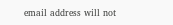email address will not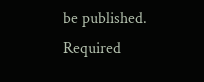be published. Required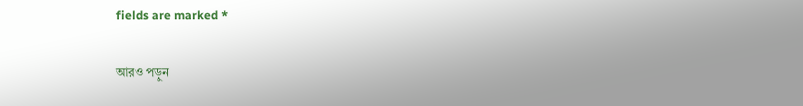fields are marked *

আরও পড়ুন